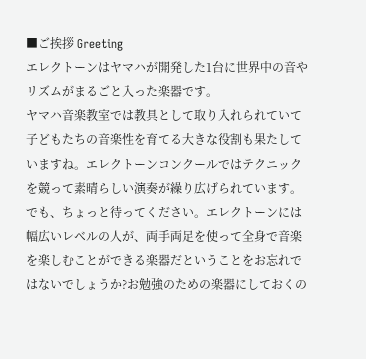■ご挨拶 Greeting
エレクトーンはヤマハが開発した1台に世界中の音やリズムがまるごと入った楽器です。
ヤマハ音楽教室では教具として取り入れられていて子どもたちの音楽性を育てる大きな役割も果たしていますね。エレクトーンコンクールではテクニックを競って素晴らしい演奏が繰り広げられています。でも、ちょっと待ってください。エレクトーンには幅広いレベルの人が、両手両足を使って全身で音楽を楽しむことができる楽器だということをお忘れではないでしょうか?お勉強のための楽器にしておくの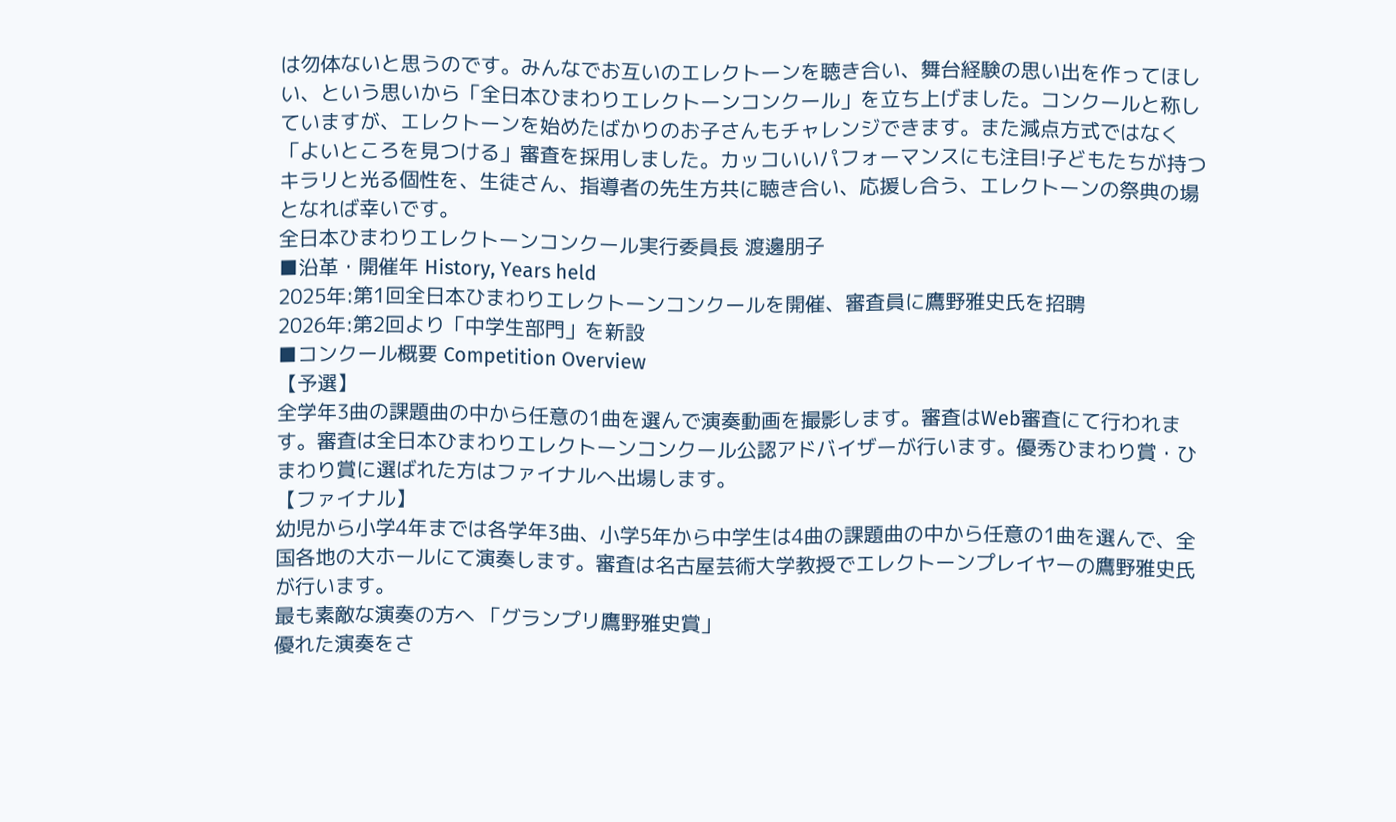は勿体ないと思うのです。みんなでお互いのエレクトーンを聴き合い、舞台経験の思い出を作ってほしい、という思いから「全日本ひまわりエレクトーンコンクール」を立ち上げました。コンクールと称していますが、エレクトーンを始めたばかりのお子さんもチャレンジできます。また減点方式ではなく「よいところを見つける」審査を採用しました。カッコいいパフォーマンスにも注目!子どもたちが持つキラリと光る個性を、生徒さん、指導者の先生方共に聴き合い、応援し合う、エレクトーンの祭典の場となれば幸いです。
全日本ひまわりエレクトーンコンクール実行委員長 渡邊朋子
■沿革・開催年 History, Years held
2025年:第1回全日本ひまわりエレクトーンコンクールを開催、審査員に鷹野雅史氏を招聘
2026年:第2回より「中学生部門」を新設
■コンクール概要 Competition Overview
【予選】
全学年3曲の課題曲の中から任意の1曲を選んで演奏動画を撮影します。審査はWeb審査にて行われます。審査は全日本ひまわりエレクトーンコンクール公認アドバイザーが行います。優秀ひまわり賞・ひまわり賞に選ばれた方はファイナルへ出場します。
【ファイナル】
幼児から小学4年までは各学年3曲、小学5年から中学生は4曲の課題曲の中から任意の1曲を選んで、全国各地の大ホールにて演奏します。審査は名古屋芸術大学教授でエレクトーンプレイヤーの鷹野雅史氏が行います。
最も素敵な演奏の方へ 「グランプリ鷹野雅史賞」
優れた演奏をさ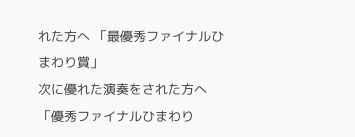れた方へ 「最優秀ファイナルひまわり賞」
次に優れた演奏をされた方へ 「優秀ファイナルひまわり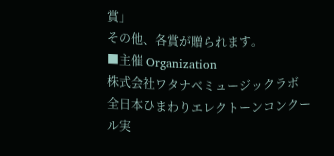賞」
その他、各賞が贈られます。
■主催 Organization
株式会社ワタナベミュージックラボ
全日本ひまわりエレクトーンコンクール実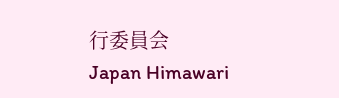行委員会
Japan Himawari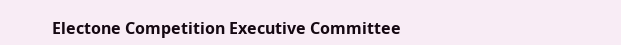Electone Competition Executive Committee